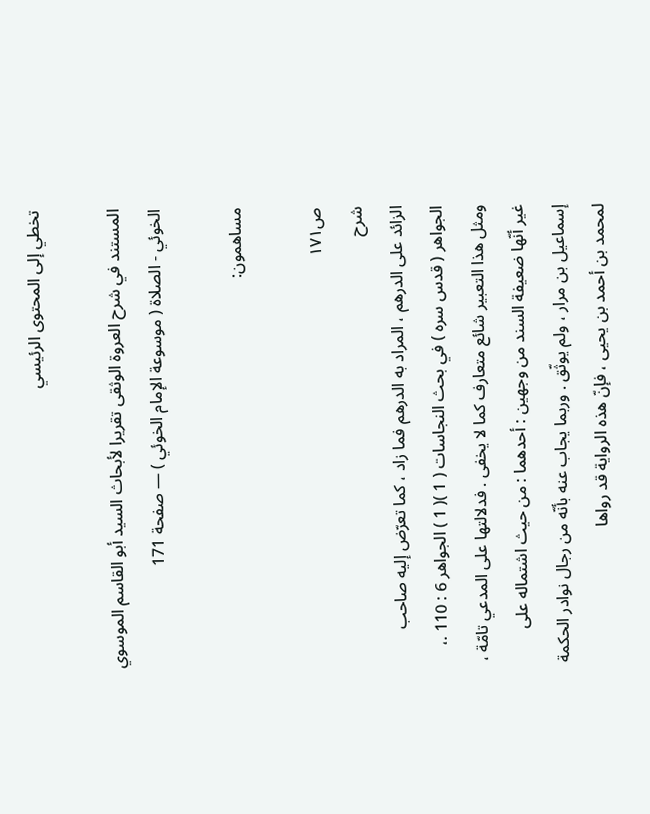تخطي إلى المحتوى الرئيسي

المستند في شرح العروة الوثقى تقريرا لأبحاث السيد أبو القاسم الموسوي الخوئي - الصلاة ( موسوعة الإمام الخوئي ) — صفحة 171

مساهمون:

ص١٧١
شرح
الزائد على الدرهم ، المراد به الدرهم فما زاد ، كما تعرّض إليه صاحب الجواهر ( قدس سره ) في بحث النجاسات ( 1 )( 1 ) الجواهر 6 : 110 .، ومثل هذا التعبير شائع متعارف كما لا يخفى . فدلالتها على المدعي تامّة ، غير أنّها ضعيفة السند من وجهين : أحدهما : من حيث اشتماله على إسماعيل بن مرار ، ولم يوثّق . وربما يجاب عنه بأنّه من رجال نوادر الحكمة لمحمد بن أحمد بن يحيى ، فإنّ هذه الرواية قد رواها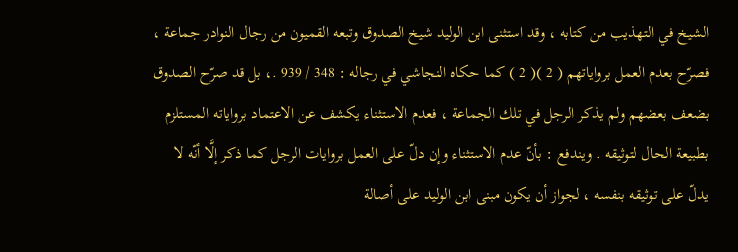الشيخ في التهذيب من كتابه ، وقد استثنى ابن الوليد شيخ الصدوق وتبعه القميون من رجال النوادر جماعة ، فصرّح بعدم العمل برواياتهم ( 2 )( 2 ) كما حكاه النجاشي في رجاله : 348 / 939 .، بل قد صرّح الصدوق بضعف بعضهم ولم يذكر الرجل في تلك الجماعة ، فعدم الاستثناء يكشف عن الاعتماد برواياته المستلزم بطبيعة الحال لتوثيقه . ويندفع : بأنّ عدم الاستثناء وإن دلّ على العمل بروايات الرجل كما ذكر إلَّا أنّه لا يدلّ على توثيقه بنفسه ، لجواز أن يكون مبنى ابن الوليد على أصالة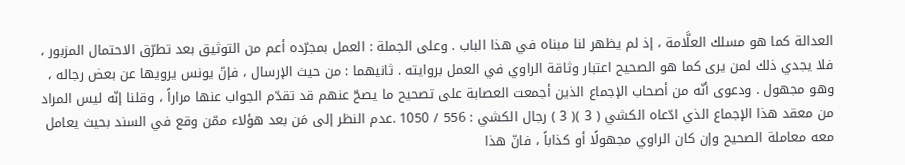العدالة كما هو مسلك العلَّامة ، إذ لم يظهر لنا مبناه في هذا الباب . وعلى الجملة : العمل بمجرّده أعم من التوثيق بعد تطرّق الاحتمال المزبور ، فلا يجدي ذلك لمن يرى كما هو الصحيح اعتبار وثاقة الراوي في العمل بروايته . ثانيهما : من حيث الإرسال ، فإنّ يونس يرويها عن بعض رجاله ، وهو مجهول . ودعوى أنّه من أصحاب الإجماع الذين أجمعت العصابة على تصحيح ما يصحّ عنهم قد تقدّم الجواب عنها مراراً ، وقلنا إنّه ليس المراد من معقد هذا الإجماع الذي ادّعاه الكشي ( 3 )( 3 ) رجال الكشي : 556 / 1050 .عدم النظر إلى مَن بعد هؤلاء ممّن وقع في السند بحيث يعامل معه معاملة الصحيح وإن كان الراوي مجهولًا أو كذاباً ، فانّ هذا